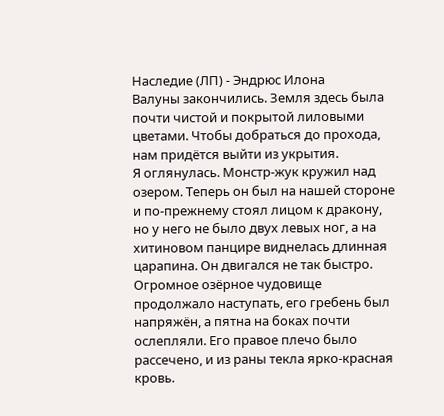Наследие (ЛП) - Эндрюс Илона
Валуны закончились. Земля здесь была почти чистой и покрытой лиловыми цветами. Чтобы добраться до прохода, нам придётся выйти из укрытия.
Я оглянулась. Монстр-жук кружил над озером. Теперь он был на нашей стороне и по-прежнему стоял лицом к дракону, но у него не было двух левых ног, а на хитиновом панцире виднелась длинная царапина. Он двигался не так быстро. Огромное озёрное чудовище продолжало наступать, его гребень был напряжён, а пятна на боках почти ослепляли. Его правое плечо было рассечено, и из раны текла ярко-красная кровь.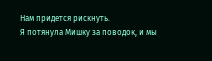Нам придется рискнуть.
Я потянула Мишку за поводок, и мы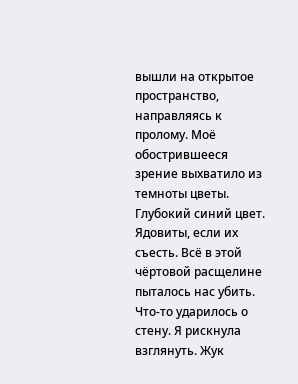вышли на открытое пространство, направляясь к пролому. Моё обострившееся зрение выхватило из темноты цветы. Глубокий синий цвет. Ядовиты, если их съесть. Всё в этой чёртовой расщелине пыталось нас убить.
Что-то ударилось о стену. Я рискнула взглянуть. Жук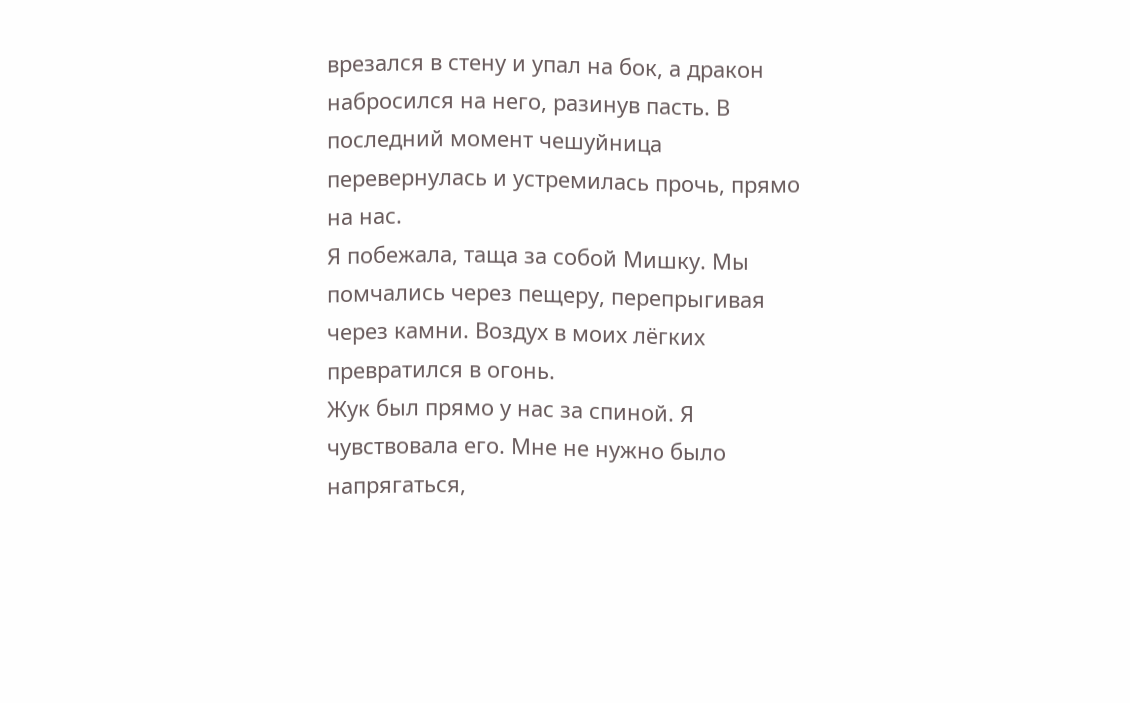врезался в стену и упал на бок, а дракон набросился на него, разинув пасть. В последний момент чешуйница перевернулась и устремилась прочь, прямо на нас.
Я побежала, таща за собой Мишку. Мы помчались через пещеру, перепрыгивая через камни. Воздух в моих лёгких превратился в огонь.
Жук был прямо у нас за спиной. Я чувствовала его. Мне не нужно было напрягаться,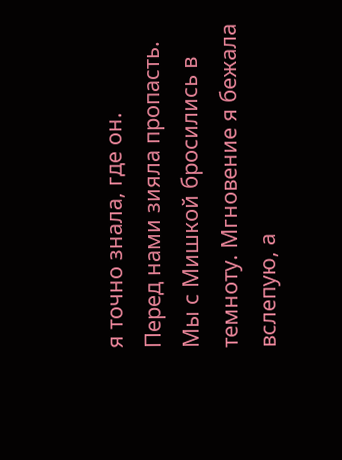я точно знала, где он.
Перед нами зияла пропасть.
Мы с Мишкой бросились в темноту. Мгновение я бежала вслепую, а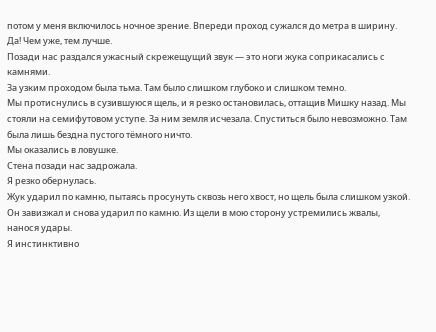потом у меня включилось ночное зрение. Впереди проход сужался до метра в ширину.
Да! Чем уже, тем лучше.
Позади нас раздался ужасный скрежещущий звук — это ноги жука соприкасались с камнями.
За узким проходом была тьма. Там было слишком глубоко и слишком темно.
Мы протиснулись в сузившуюся щель, и я резко остановилась, оттащив Мишку назад. Мы стояли на семифутовом уступе. За ним земля исчезала. Спуститься было невозможно. Там была лишь бездна пустого тёмного ничто.
Мы оказались в ловушке.
Стена позади нас задрожала.
Я резко обернулась.
Жук ударил по камню, пытаясь просунуть сквозь него хвост, но щель была слишком узкой. Он завизжал и снова ударил по камню. Из щели в мою сторону устремились жвалы, нанося удары.
Я инстинктивно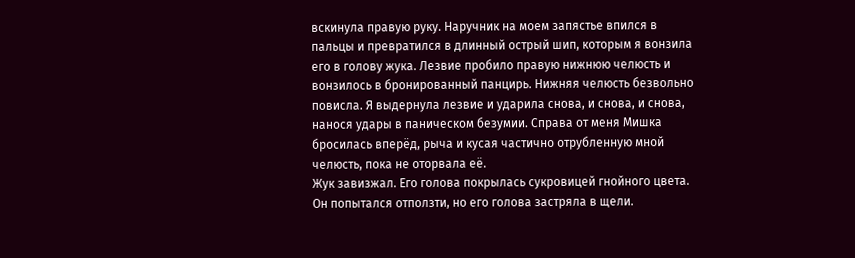вскинула правую руку. Наручник на моем запястье впился в пальцы и превратился в длинный острый шип, которым я вонзила его в голову жука. Лезвие пробило правую нижнюю челюсть и вонзилось в бронированный панцирь. Нижняя челюсть безвольно повисла. Я выдернула лезвие и ударила снова, и снова, и снова, нанося удары в паническом безумии. Справа от меня Мишка бросилась вперёд, рыча и кусая частично отрубленную мной челюсть, пока не оторвала её.
Жук завизжал. Его голова покрылась сукровицей гнойного цвета. Он попытался отползти, но его голова застряла в щели.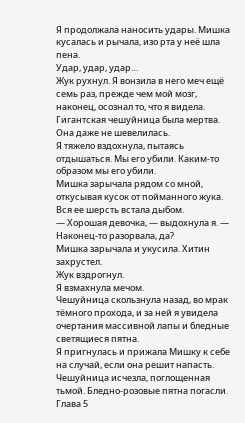Я продолжала наносить удары. Мишка кусалась и рычала, изо рта у неё шла пена.
Удар, удар, удар…
Жук рухнул. Я вонзила в него меч ещё семь раз, прежде чем мой мозг, наконец, осознал то, что я видела. Гигантская чешуйница была мертва. Она даже не шевелилась.
Я тяжело вздохнула, пытаясь отдышаться. Мы его убили. Каким-то образом мы его убили.
Мишка зарычала рядом со мной, откусывая кусок от пойманного жука. Вся ее шерсть встала дыбом.
— Хорошая девочка, — выдохнула я. — Наконец-то разорвала, да?
Мишка зарычала и укусила. Хитин захрустел.
Жук вздрогнул.
Я взмахнула мечом.
Чешуйница скользнула назад, во мрак тёмного прохода, и за ней я увидела очертания массивной лапы и бледные светящиеся пятна.
Я пригнулась и прижала Мишку к себе на случай, если она решит напасть.
Чешуйница исчезла, поглощенная тьмой. Бледно-розовые пятна погасли.
Глава 5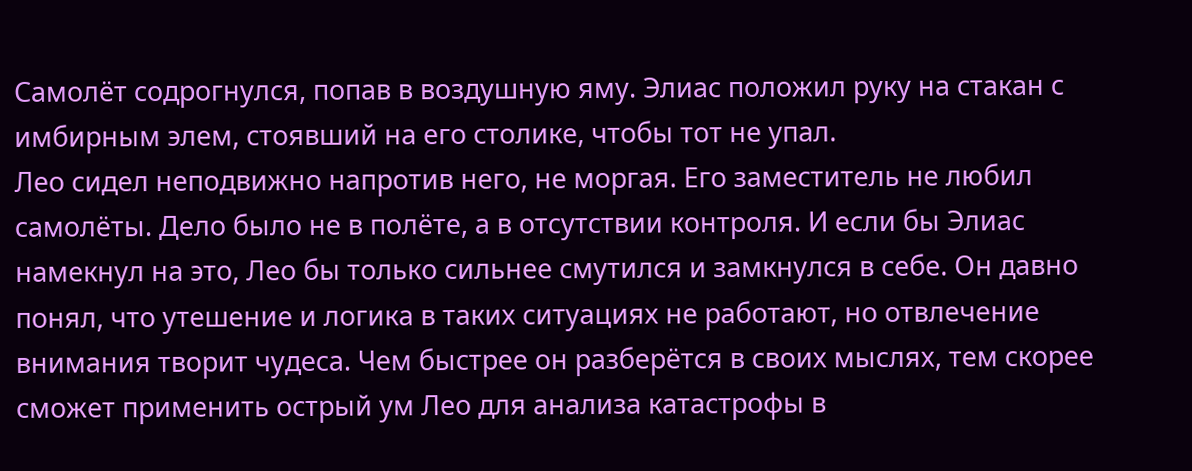Самолёт содрогнулся, попав в воздушную яму. Элиас положил руку на стакан с имбирным элем, стоявший на его столике, чтобы тот не упал.
Лео сидел неподвижно напротив него, не моргая. Его заместитель не любил самолёты. Дело было не в полёте, а в отсутствии контроля. И если бы Элиас намекнул на это, Лео бы только сильнее смутился и замкнулся в себе. Он давно понял, что утешение и логика в таких ситуациях не работают, но отвлечение внимания творит чудеса. Чем быстрее он разберётся в своих мыслях, тем скорее сможет применить острый ум Лео для анализа катастрофы в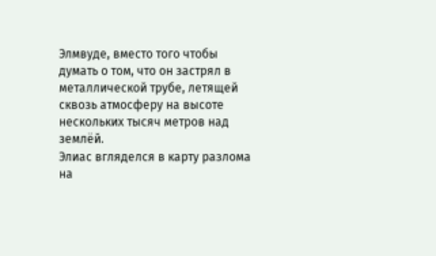Элмвуде, вместо того чтобы думать о том, что он застрял в металлической трубе, летящей сквозь атмосферу на высоте нескольких тысяч метров над землёй.
Элиас вгляделся в карту разлома на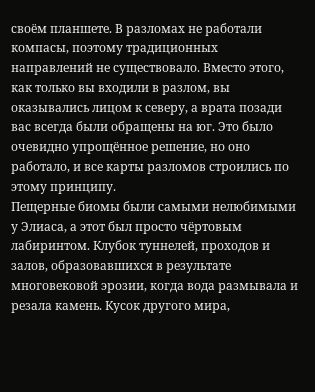своём планшете. В разломах не работали компасы, поэтому традиционных направлений не существовало. Вместо этого, как только вы входили в разлом, вы оказывались лицом к северу, а врата позади вас всегда были обращены на юг. Это было очевидно упрощённое решение, но оно работало, и все карты разломов строились по этому принципу.
Пещерные биомы были самыми нелюбимыми у Элиаса, а этот был просто чёртовым лабиринтом. Клубок туннелей, проходов и залов, образовавшихся в результате многовековой эрозии, когда вода размывала и резала камень. Кусок другого мира,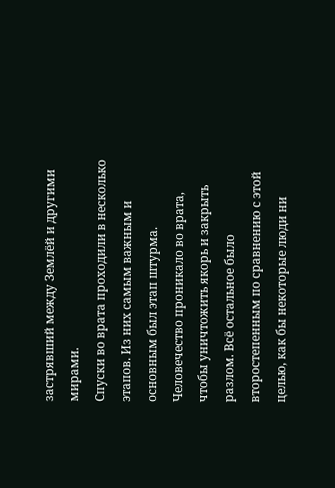застрявший между Землёй и другими мирами.
Спуски во врата проходили в несколько этапов. Из них самым важным и основным был этап штурма. Человечество проникало во врата, чтобы уничтожить якорь и закрыть разлом. Всё остальное было второстепенным по сравнению с этой целью, как бы некоторые люди ни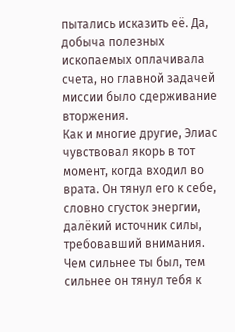пытались исказить её. Да, добыча полезных ископаемых оплачивала счета, но главной задачей миссии было сдерживание вторжения.
Как и многие другие, Элиас чувствовал якорь в тот момент, когда входил во врата. Он тянул его к себе, словно сгусток энергии, далёкий источник силы, требовавший внимания. Чем сильнее ты был, тем сильнее он тянул тебя к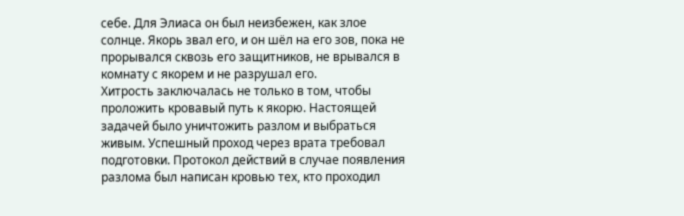себе. Для Элиаса он был неизбежен, как злое солнце. Якорь звал его, и он шёл на его зов, пока не прорывался сквозь его защитников, не врывался в комнату с якорем и не разрушал его.
Хитрость заключалась не только в том, чтобы проложить кровавый путь к якорю. Настоящей задачей было уничтожить разлом и выбраться живым. Успешный проход через врата требовал подготовки. Протокол действий в случае появления разлома был написан кровью тех, кто проходил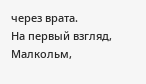через врата.
На первый взгляд, Малкольм,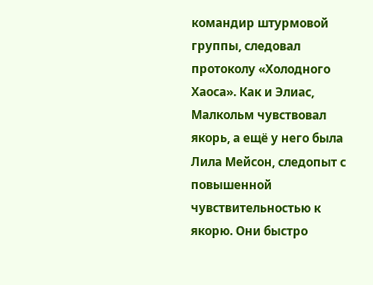командир штурмовой группы, следовал протоколу «Холодного Хаоса». Как и Элиас, Малкольм чувствовал якорь, а ещё у него была Лила Мейсон, следопыт с повышенной чувствительностью к якорю. Они быстро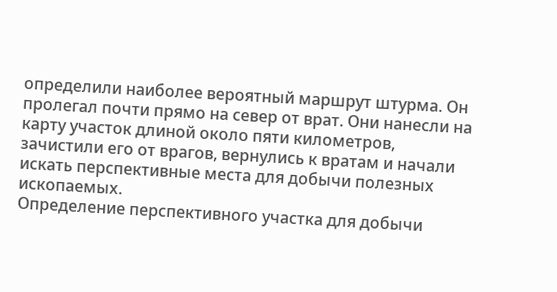определили наиболее вероятный маршрут штурма. Он пролегал почти прямо на север от врат. Они нанесли на карту участок длиной около пяти километров, зачистили его от врагов, вернулись к вратам и начали искать перспективные места для добычи полезных ископаемых.
Определение перспективного участка для добычи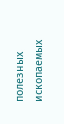полезных ископаемых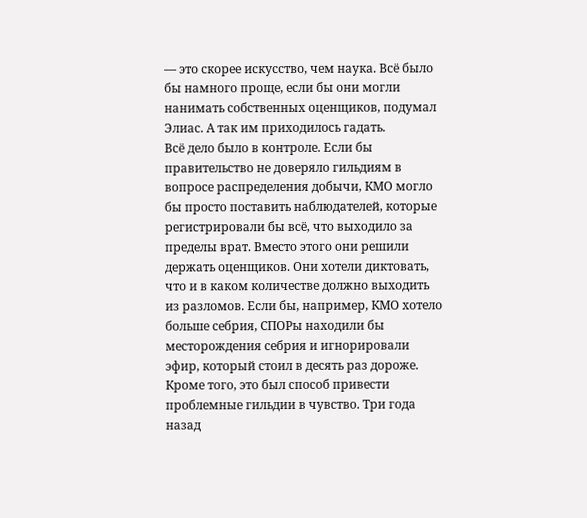— это скорее искусство, чем наука. Всё было бы намного проще, если бы они могли нанимать собственных оценщиков, подумал Элиас. А так им приходилось гадать.
Всё дело было в контроле. Если бы правительство не доверяло гильдиям в вопросе распределения добычи, КМО могло бы просто поставить наблюдателей, которые регистрировали бы всё, что выходило за пределы врат. Вместо этого они решили держать оценщиков. Они хотели диктовать, что и в каком количестве должно выходить из разломов. Если бы, например, КМО хотело больше себрия, СПОРы находили бы месторождения себрия и игнорировали эфир, который стоил в десять раз дороже.
Кроме того, это был способ привести проблемные гильдии в чувство. Три года назад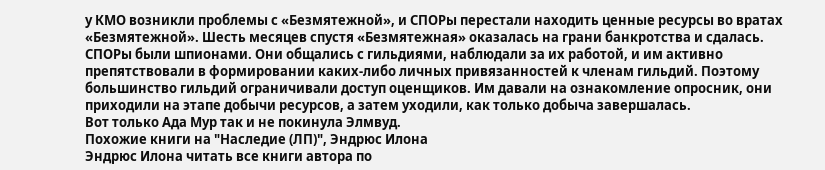у КМО возникли проблемы с «Безмятежной», и СПОРы перестали находить ценные ресурсы во вратах «Безмятежной». Шесть месяцев спустя «Безмятежная» оказалась на грани банкротства и сдалась.
СПОРы были шпионами. Они общались с гильдиями, наблюдали за их работой, и им активно препятствовали в формировании каких-либо личных привязанностей к членам гильдий. Поэтому большинство гильдий ограничивали доступ оценщиков. Им давали на ознакомление опросник, они приходили на этапе добычи ресурсов, а затем уходили, как только добыча завершалась.
Вот только Ада Мур так и не покинула Элмвуд.
Похожие книги на "Наследие (ЛП)", Эндрюс Илона
Эндрюс Илона читать все книги автора по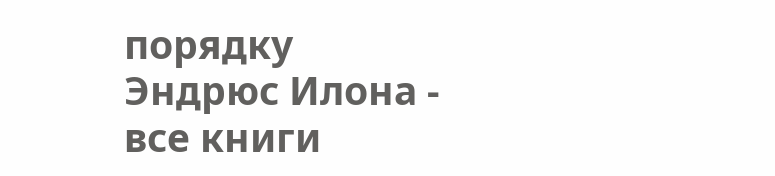порядку
Эндрюс Илона - все книги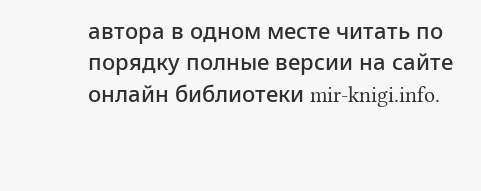автора в одном месте читать по порядку полные версии на сайте онлайн библиотеки mir-knigi.info.